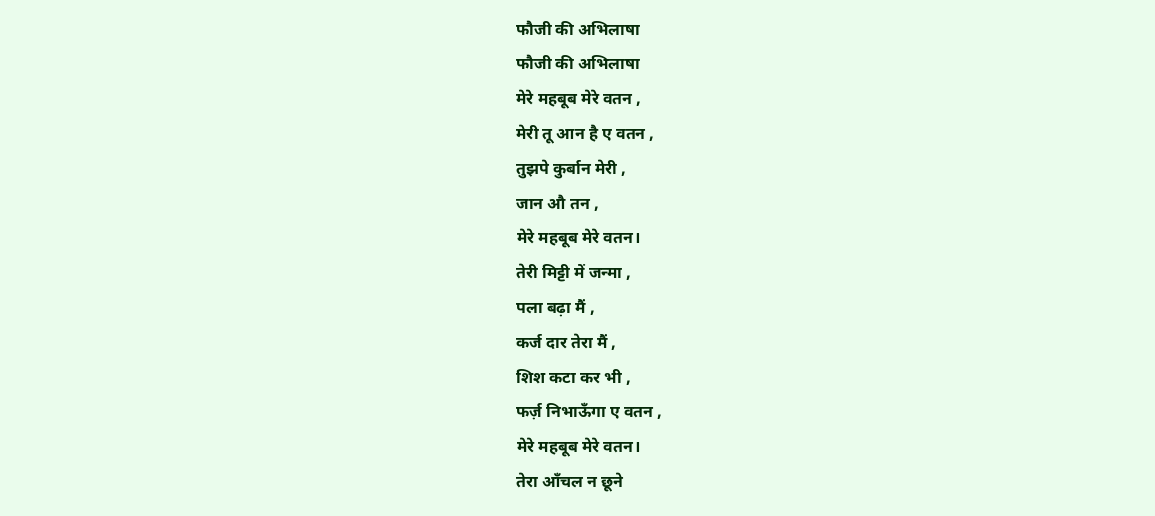फौजी की अभिलाषा
फौजी की अभिलाषा
मेरे महबूब मेरे वतन ,
मेरी तू आन है ए वतन ,
तुझपे कुर्बान मेरी ,
जान औ तन ,
मेरे महबूब मेरे वतन।
तेरी मिट्टी में जन्मा ,
पला बढ़ा मैं ,
कर्ज दार तेरा मैं ,
शिश कटा कर भी ,
फर्ज़ निभाऊँगा ए वतन ,
मेरे महबूब मेरे वतन।
तेरा आँचल न छूने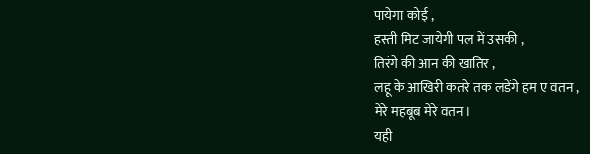पायेगा कोई ,
हस्ती मिट जायेगी पल में उसकी ,
तिरंगे की आन की खातिर ,
लहू के आखिरी कतरे तक लडेंगे हम ए वतन ,
मेरे महबूब मेरे वतन।
यही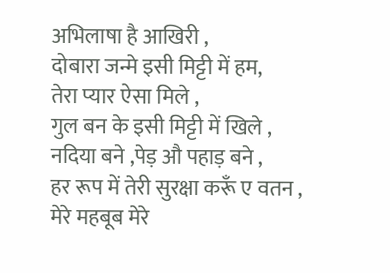अभिलाषा है आखिरी ,
दोबारा जन्मे इसी मिट्टी में हम,
तेरा प्यार ऐसा मिले ,
गुल बन के इसी मिट्टी में खिले ,
नदिया बने ,पेड़ औ पहाड़ बने ,
हर रूप में तेरी सुरक्षा करूँ ए वतन ,
मेरे महबूब मेरे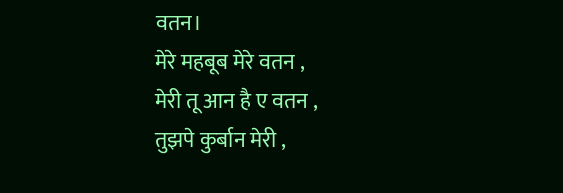वतन।
मेरे महबूब मेरे वतन ,
मेरी तू आन है ए वतन ,
तुझपे कुर्बान मेरी ,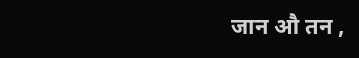जान औ तन ,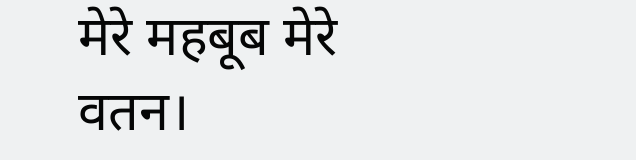मेरे महबूब मेरे वतन।